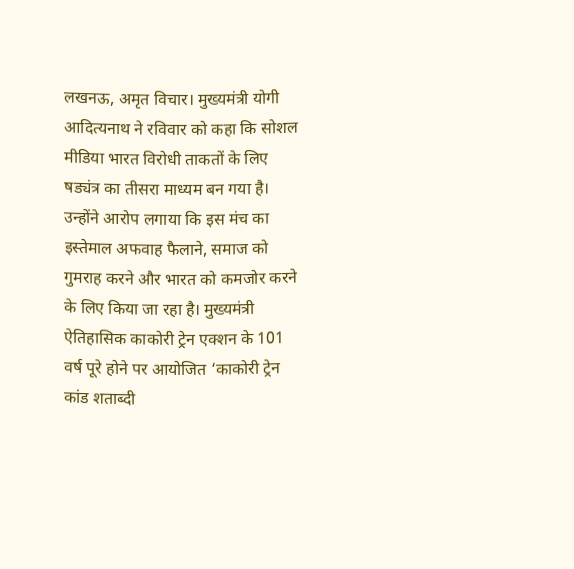लखनऊ, अमृत विचार। मुख्यमंत्री योगी आदित्यनाथ ने रविवार को कहा कि सोशल मीडिया भारत विरोधी ताकतों के लिए षड्यंत्र का तीसरा माध्यम बन गया है। उन्होंने आरोप लगाया कि इस मंच का इस्तेमाल अफवाह फैलाने, समाज को गुमराह करने और भारत को कमजोर करने के लिए किया जा रहा है। मुख्यमंत्री ऐतिहासिक काकोरी ट्रेन एक्शन के 101 वर्ष पूरे होने पर आयोजित ‘काकोरी ट्रेन कांड शताब्दी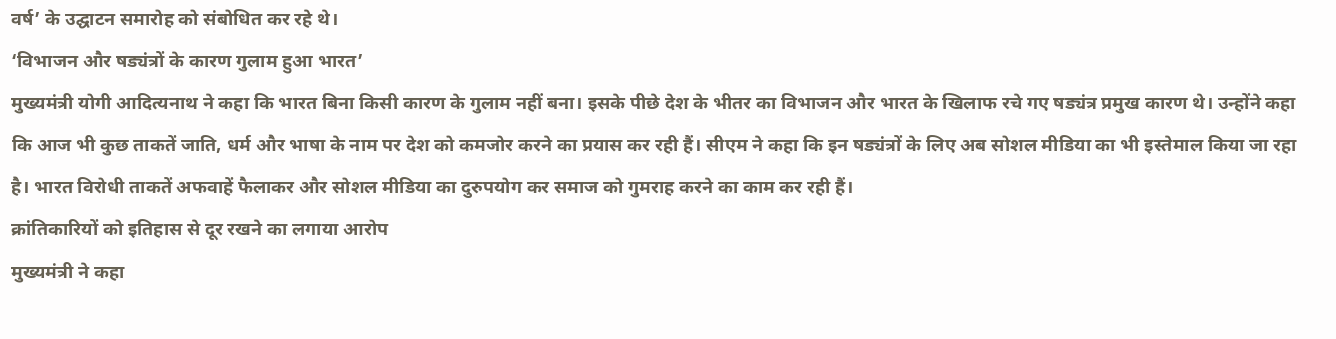वर्ष’ के उद्घाटन समारोह को संबोधित कर रहे थे।
‘विभाजन और षड्यंत्रों के कारण गुलाम हुआ भारत’
मुख्यमंत्री योगी आदित्यनाथ ने कहा कि भारत बिना किसी कारण के गुलाम नहीं बना। इसके पीछे देश के भीतर का विभाजन और भारत के खिलाफ रचे गए षड्यंत्र प्रमुख कारण थे। उन्होंने कहा कि आज भी कुछ ताकतें जाति, धर्म और भाषा के नाम पर देश को कमजोर करने का प्रयास कर रही हैं। सीएम ने कहा कि इन षड्यंत्रों के लिए अब सोशल मीडिया का भी इस्तेमाल किया जा रहा है। भारत विरोधी ताकतें अफवाहें फैलाकर और सोशल मीडिया का दुरुपयोग कर समाज को गुमराह करने का काम कर रही हैं।
क्रांतिकारियों को इतिहास से दूर रखने का लगाया आरोप
मुख्यमंत्री ने कहा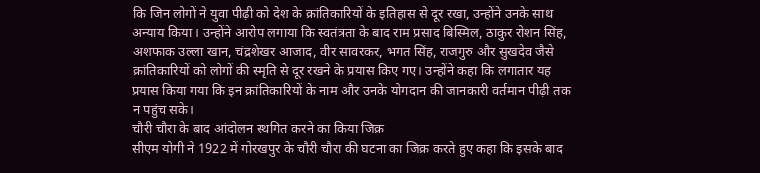कि जिन लोगों ने युवा पीढ़ी को देश के क्रांतिकारियों के इतिहास से दूर रखा, उन्होंने उनके साथ अन्याय किया। उन्होंने आरोप लगाया कि स्वतंत्रता के बाद राम प्रसाद बिस्मिल, ठाकुर रोशन सिंह, अशफाक उल्ला खान, चंद्रशेखर आजाद, वीर सावरकर, भगत सिंह, राजगुरु और सुखदेव जैसे क्रांतिकारियों को लोगों की स्मृति से दूर रखने के प्रयास किए गए। उन्होंने कहा कि लगातार यह प्रयास किया गया कि इन क्रांतिकारियों के नाम और उनके योगदान की जानकारी वर्तमान पीढ़ी तक न पहुंच सके।
चौरी चौरा के बाद आंदोलन स्थगित करने का किया जिक्र
सीएम योगी ने 1922 में गोरखपुर के चौरी चौरा की घटना का जिक्र करते हुए कहा कि इसके बाद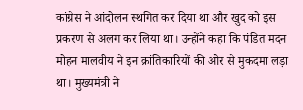कांग्रेस ने आंदोलन स्थगित कर दिया था और खुद को इस प्रकरण से अलग कर लिया था। उन्होंने कहा कि पंडित मदन मोहन मालवीय ने इन क्रांतिकारियों की ओर से मुकदमा लड़ा था। मुख्यमंत्री ने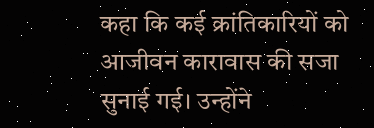कहा कि कई क्रांतिकारियों को आजीवन कारावास की सजा सुनाई गई। उन्होंने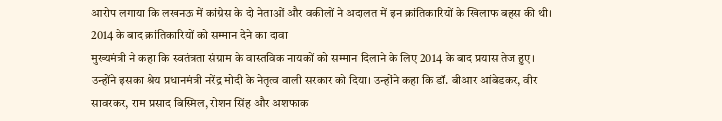आरोप लगाया कि लखनऊ में कांग्रेस के दो नेताओं और वकीलों ने अदालत में इन क्रांतिकारियों के खिलाफ बहस की थी।
2014 के बाद क्रांतिकारियों को सम्मान देने का दावा
मुख्यमंत्री ने कहा कि स्वतंत्रता संग्राम के वास्तविक नायकों को सम्मान दिलाने के लिए 2014 के बाद प्रयास तेज हुए। उन्होंने इसका श्रेय प्रधानमंत्री नरेंद्र मोदी के नेतृत्व वाली सरकार को दिया। उन्होंने कहा कि डॉ. बीआर आंबेडकर, वीर सावरकर, राम प्रसाद बिस्मिल, रोशन सिंह और अशफाक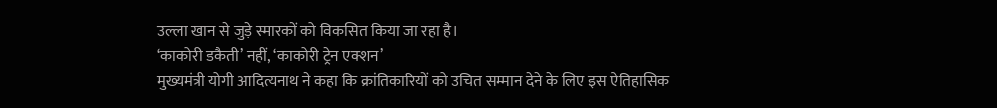उल्ला खान से जुड़े स्मारकों को विकसित किया जा रहा है।
‘काकोरी डकैती’ नहीं, ‘काकोरी ट्रेन एक्शन’
मुख्यमंत्री योगी आदित्यनाथ ने कहा कि क्रांतिकारियों को उचित सम्मान देने के लिए इस ऐतिहासिक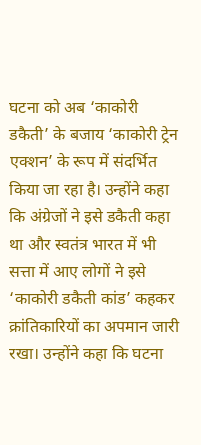घटना को अब ‘काकोरी डकैती’ के बजाय ‘काकोरी ट्रेन एक्शन’ के रूप में संदर्भित किया जा रहा है। उन्होंने कहा कि अंग्रेजों ने इसे डकैती कहा था और स्वतंत्र भारत में भी सत्ता में आए लोगों ने इसे ‘काकोरी डकैती कांड’ कहकर क्रांतिकारियों का अपमान जारी रखा। उन्होंने कहा कि घटना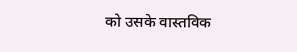को उसके वास्तविक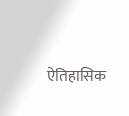ऐतिहासिक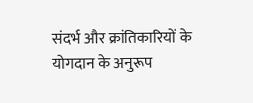संदर्भ और क्रांतिकारियों के योगदान के अनुरूप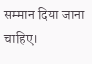सम्मान दिया जाना चाहिए।